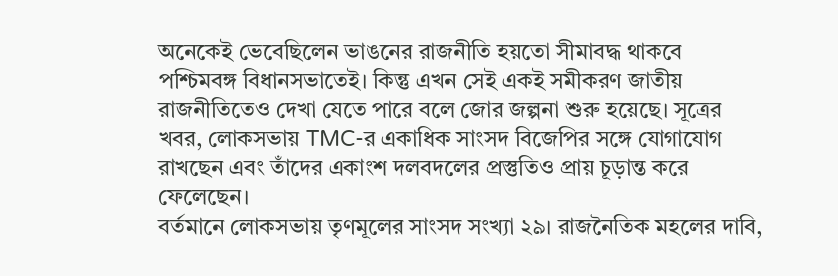অনেকেই ভেবেছিলেন ভাঙনের রাজনীতি হয়তো সীমাবদ্ধ থাকবে পশ্চিমবঙ্গ বিধানসভাতেই। কিন্তু এখন সেই একই সমীকরণ জাতীয় রাজনীতিতেও দেখা যেতে পারে বলে জোর জল্পনা শুরু হয়েছে। সূত্রের খবর, লোকসভায় TMC-র একাধিক সাংসদ বিজেপির সঙ্গে যোগাযোগ রাখছেন এবং তাঁদের একাংশ দলবদলের প্রস্তুতিও প্রায় চূড়ান্ত করে ফেলেছেন।
বর্তমানে লোকসভায় তৃণমূলের সাংসদ সংখ্যা ২৯। রাজনৈতিক মহলের দাবি,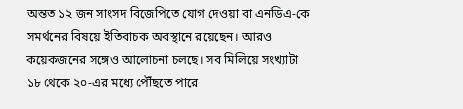অন্তত ১২ জন সাংসদ বিজেপিতে যোগ দেওয়া বা এনডিএ-কে সমর্থনের বিষয়ে ইতিবাচক অবস্থানে রয়েছেন। আরও কয়েকজনের সঙ্গেও আলোচনা চলছে। সব মিলিয়ে সংখ্যাটা ১৮ থেকে ২০-এর মধ্যে পৌঁছতে পারে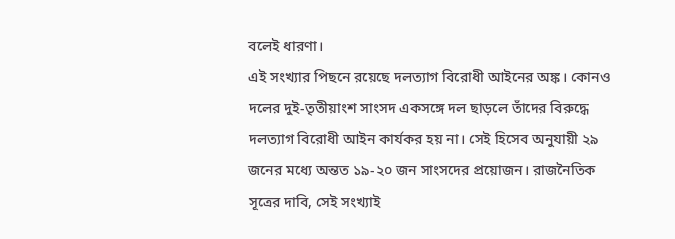বলেই ধারণা।
এই সংখ্যার পিছনে রয়েছে দলত্যাগ বিরোধী আইনের অঙ্ক। কোনও দলের দুই-তৃতীয়াংশ সাংসদ একসঙ্গে দল ছাড়লে তাঁদের বিরুদ্ধে দলত্যাগ বিরোধী আইন কার্যকর হয় না। সেই হিসেব অনুযায়ী ২৯ জনের মধ্যে অন্তত ১৯-২০ জন সাংসদের প্রয়োজন। রাজনৈতিক সূত্রের দাবি, সেই সংখ্যাই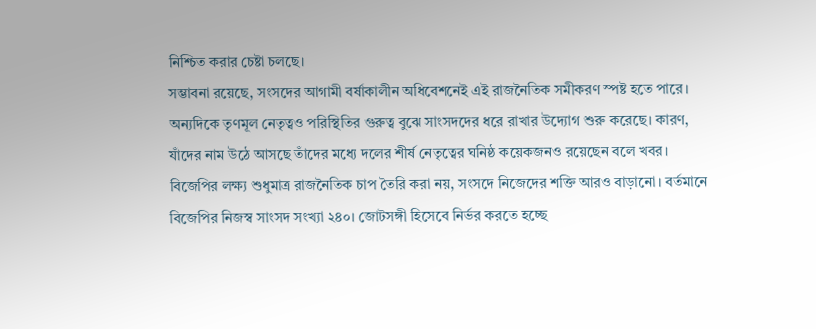নিশ্চিত করার চেষ্টা চলছে।
সম্ভাবনা রয়েছে, সংসদের আগামী বর্ষাকালীন অধিবেশনেই এই রাজনৈতিক সমীকরণ স্পষ্ট হতে পারে। অন্যদিকে তৃণমূল নেতৃত্বও পরিস্থিতির গুরুত্ব বুঝে সাংসদদের ধরে রাখার উদ্যোগ শুরু করেছে। কারণ, যাঁদের নাম উঠে আসছে তাঁদের মধ্যে দলের শীর্ষ নেতৃত্বের ঘনিষ্ঠ কয়েকজনও রয়েছেন বলে খবর।
বিজেপির লক্ষ্য শুধুমাত্র রাজনৈতিক চাপ তৈরি করা নয়, সংসদে নিজেদের শক্তি আরও বাড়ানো। বর্তমানে বিজেপির নিজস্ব সাংসদ সংখ্যা ২৪০। জোটসঙ্গী হিসেবে নির্ভর করতে হচ্ছে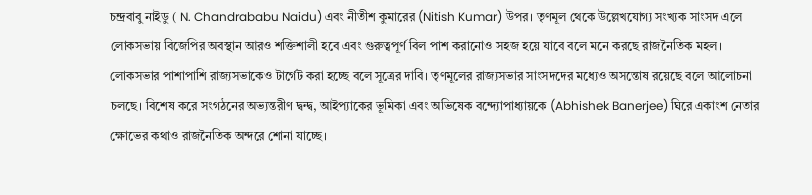চন্দ্রবাবু নাইডু ( N. Chandrababu Naidu) এবং নীতীশ কুমারের (Nitish Kumar) উপর। তৃণমূল থেকে উল্লেখযোগ্য সংখ্যক সাংসদ এলে লোকসভায় বিজেপির অবস্থান আরও শক্তিশালী হবে এবং গুরুত্বপূর্ণ বিল পাশ করানোও সহজ হয়ে যাবে বলে মনে করছে রাজনৈতিক মহল।
লোকসভার পাশাপাশি রাজ্যসভাকেও টার্গেট করা হচ্ছে বলে সূত্রের দাবি। তৃণমূলের রাজ্যসভার সাংসদদের মধ্যেও অসন্তোষ রয়েছে বলে আলোচনা চলছে। বিশেষ করে সংগঠনের অভ্যন্তরীণ দ্বন্দ্ব, আইপ্যাকের ভূমিকা এবং অভিষেক বন্দ্যোপাধ্যায়কে (Abhishek Banerjee) ঘিরে একাংশ নেতার ক্ষোভের কথাও রাজনৈতিক অন্দরে শোনা যাচ্ছে।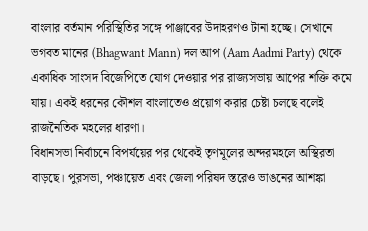বাংলার বর্তমান পরিস্থিতির সঙ্গে পাঞ্জাবের উদাহরণও টানা হচ্ছে। সেখানে ভগবত মানের (Bhagwant Mann) দল আপ (Aam Aadmi Party) থেকে একাধিক সাংসদ বিজেপিতে যোগ দেওয়ার পর রাজ্যসভায় আপের শক্তি কমে যায়। একই ধরনের কৌশল বাংলাতেও প্রয়োগ করার চেষ্টা চলছে বলেই রাজনৈতিক মহলের ধারণা।
বিধানসভা নির্বাচনে বিপর্যয়ের পর থেকেই তৃণমূলের অন্দরমহলে অস্থিরতা বাড়ছে। পুরসভা, পঞ্চায়েত এবং জেলা পরিষদ স্তরেও ভাঙনের আশঙ্কা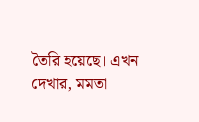তৈরি হয়েছে। এখন দেখার, মমতা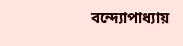বন্দ্যোপাধ্যায়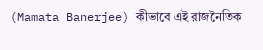(Mamata Banerjee) কীভাবে এই রাজনৈতিক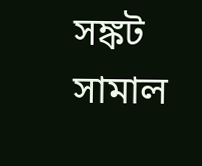সঙ্কট সামাল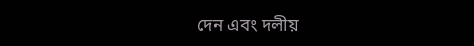দেন এবং দলীয়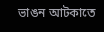ভাঙন আটকাতে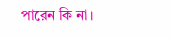পারেন কি না।